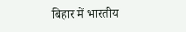बिहार में भारतीय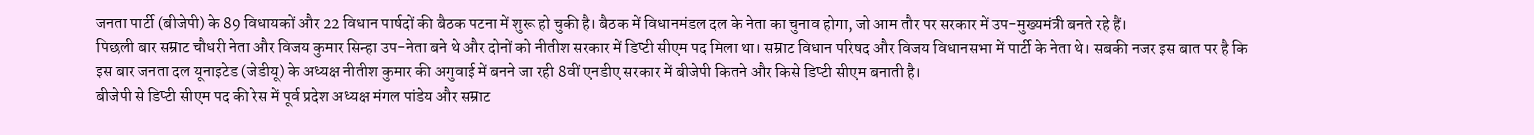जनता पार्टी (बीजेपी) के 89 विधायकों और 22 विधान पार्षदों की बैठक पटना में शुरू हो चुकी है। बैठक में विधानमंडल दल के नेता का चुनाव होगा, जो आम तौर पर सरकार में उप-मुख्यमंत्री बनते रहे हैं।
पिछली बार सम्राट चौधरी नेता और विजय कुमार सिन्हा उप-नेता बने थे और दोनों को नीतीश सरकार में डिप्टी सीएम पद मिला था। सम्राट विधान परिषद और विजय विधानसभा में पार्टी के नेता थे। सबकी नजर इस बात पर है कि इस बार जनता दल यूनाइटेड (जेडीयू) के अध्यक्ष नीतीश कुमार की अगुवाई में बनने जा रही 8वीं एनडीए सरकार में बीजेपी कितने और किसे डिप्टी सीएम बनाती है।
बीजेपी से डिप्टी सीएम पद की रेस में पूर्व प्रदेश अध्यक्ष मंगल पांडेय और सम्राट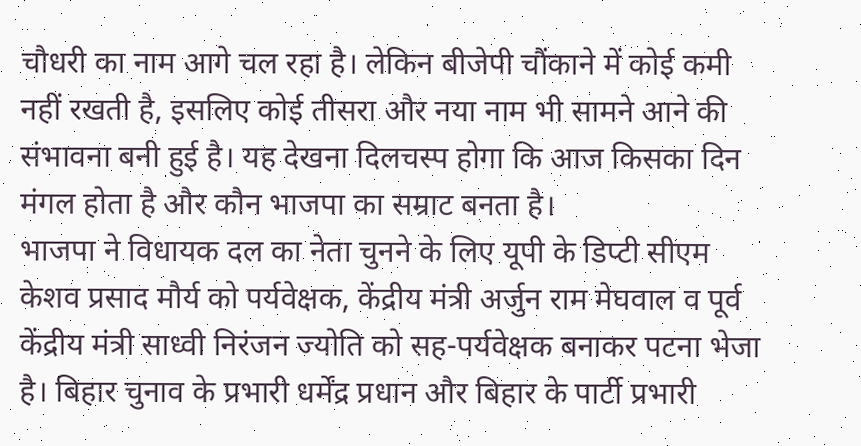चौधरी का नाम आगे चल रहा है। लेकिन बीजेपी चौंकाने में कोई कमी नहीं रखती है, इसलिए कोई तीसरा और नया नाम भी सामने आने की संभावना बनी हुई है। यह देखना दिलचस्प होगा कि आज किसका दिन मंगल होता है और कौन भाजपा का सम्राट बनता है।
भाजपा ने विधायक दल का नेता चुनने के लिए यूपी के डिप्टी सीएम केशव प्रसाद मौर्य को पर्यवेक्षक, केंद्रीय मंत्री अर्जुन राम मेघवाल व पूर्व केंद्रीय मंत्री साध्वी निरंजन ज्योति को सह-पर्यवेक्षक बनाकर पटना भेजा है। बिहार चुनाव के प्रभारी धर्मेंद्र प्रधान और बिहार के पार्टी प्रभारी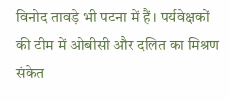विनोद तावड़े भी पटना में हैं। पर्यवेक्षकों की टीम में ओबीसी और दलित का मिश्रण संकेत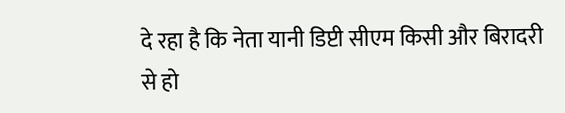दे रहा है कि नेता यानी डिप्टी सीएम किसी और बिरादरी से हो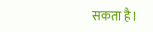सकता है।